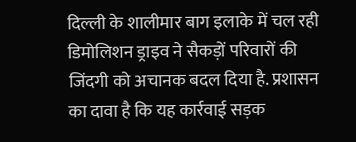दिल्ली के शालीमार बाग इलाके में चल रही डिमोलिशन ड्राइव ने सैकड़ों परिवारों की जिंदगी को अचानक बदल दिया है. प्रशासन का दावा है कि यह कार्रवाई सड़क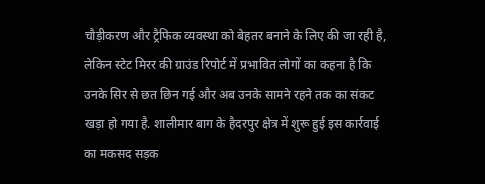चौड़ीकरण और ट्रैफिक व्यवस्था को बेहतर बनाने के लिए की जा रही है, लेकिन स्टेट मिरर की ग्राउंड रिपोर्ट में प्रभावित लोगों का कहना है कि उनके सिर से छत छिन गई और अब उनके सामने रहने तक का संकट खड़ा हो गया है. शालीमार बाग के हैदरपुर क्षेत्र में शुरू हुई इस कार्रवाई का मकसद सड़क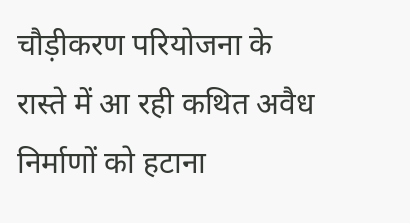चौड़ीकरण परियोजना के रास्ते में आ रही कथित अवैध निर्माणों को हटाना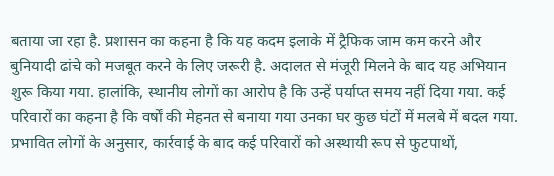बताया जा रहा है. प्रशासन का कहना है कि यह कदम इलाके में ट्रैफिक जाम कम करने और बुनियादी ढांचे को मजबूत करने के लिए जरूरी है. अदालत से मंजूरी मिलने के बाद यह अभियान शुरू किया गया. हालांकि, स्थानीय लोगों का आरोप है कि उन्हें पर्याप्त समय नहीं दिया गया. कई परिवारों का कहना है कि वर्षों की मेहनत से बनाया गया उनका घर कुछ घंटों में मलबे में बदल गया. प्रभावित लोगों के अनुसार, कार्रवाई के बाद कई परिवारों को अस्थायी रूप से फुटपाथों,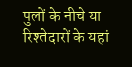पुलों के नीचे या रिश्तेदारों के यहां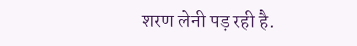शरण लेनी पड़ रही है.